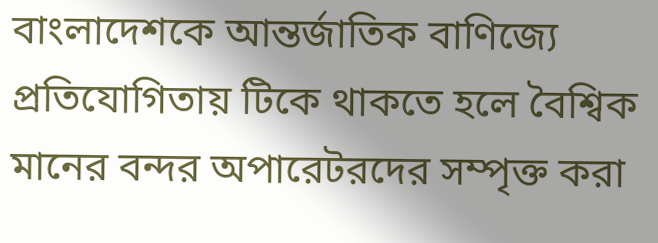বাংলাদেশকে আন্তর্জাতিক বাণিজ্যে প্রতিযোগিতায় টিকে থাকতে হলে বৈশ্বিক মানের বন্দর অপারেটরদের সম্পৃক্ত করা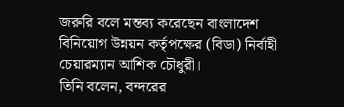জরুরি বলে মন্তব্য করেছেন বাংলাদেশ বিনিয়োগ উন্নয়ন কর্তৃপক্ষের (বিডা) নির্বাহী চেয়ারম্যান আশিক চৌধুরী।
তিনি বলেন, বন্দরের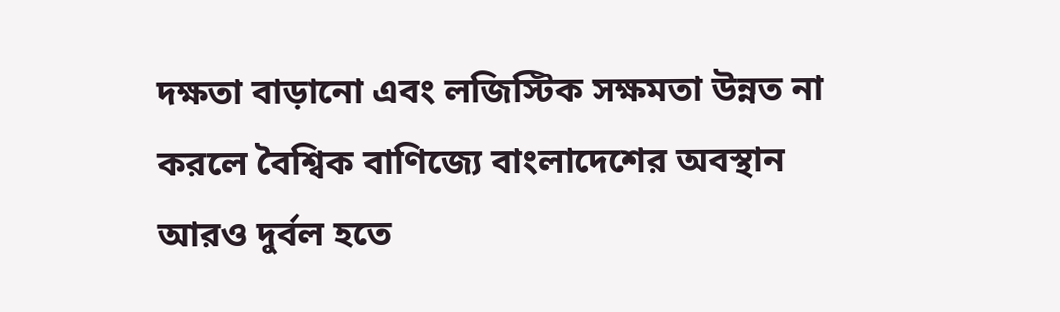দক্ষতা বাড়ানো এবং লজিস্টিক সক্ষমতা উন্নত না করলে বৈশ্বিক বাণিজ্যে বাংলাদেশের অবস্থান আরও দুর্বল হতে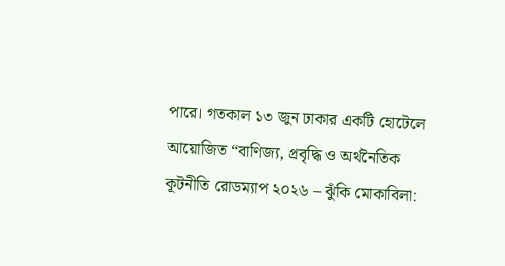পারে। গতকাল ১৩ জুন ঢাকার একটি হোটেলে আয়োজিত “বাণিজ্য, প্রবৃদ্ধি ও অর্থনৈতিক কূটনীতি রোডম্যাপ ২০২৬ – ঝুঁকি মোকাবিলা: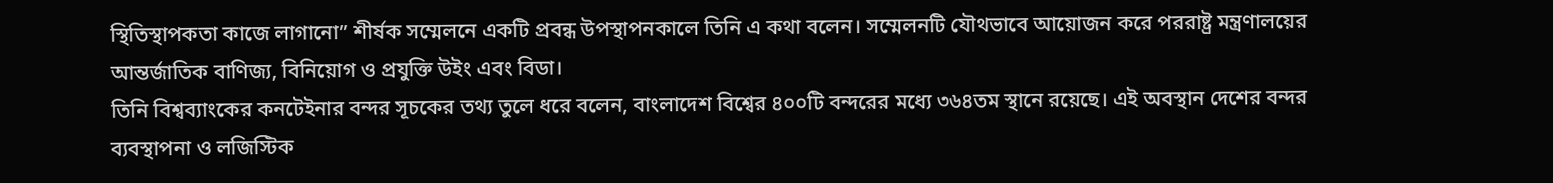স্থিতিস্থাপকতা কাজে লাগানো” শীর্ষক সম্মেলনে একটি প্রবন্ধ উপস্থাপনকালে তিনি এ কথা বলেন। সম্মেলনটি যৌথভাবে আয়োজন করে পররাষ্ট্র মন্ত্রণালয়ের আন্তর্জাতিক বাণিজ্য, বিনিয়োগ ও প্রযুক্তি উইং এবং বিডা।
তিনি বিশ্বব্যাংকের কনটেইনার বন্দর সূচকের তথ্য তুলে ধরে বলেন, বাংলাদেশ বিশ্বের ৪০০টি বন্দরের মধ্যে ৩৬৪তম স্থানে রয়েছে। এই অবস্থান দেশের বন্দর ব্যবস্থাপনা ও লজিস্টিক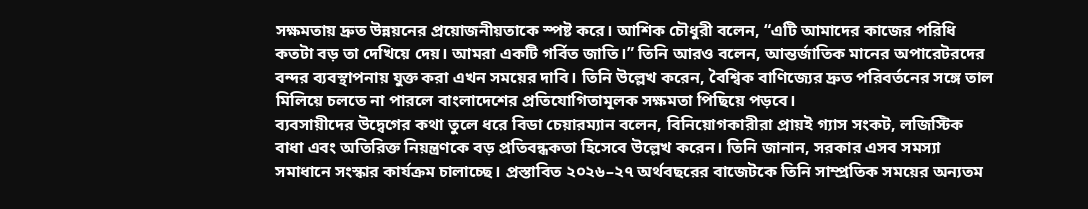সক্ষমতায় দ্রুত উন্নয়নের প্রয়োজনীয়তাকে স্পষ্ট করে। আশিক চৌধুরী বলেন, “এটি আমাদের কাজের পরিধি কতটা বড় তা দেখিয়ে দেয়। আমরা একটি গর্বিত জাতি।” তিনি আরও বলেন, আন্তর্জাতিক মানের অপারেটরদের বন্দর ব্যবস্থাপনায় যুক্ত করা এখন সময়ের দাবি। তিনি উল্লেখ করেন, বৈশ্বিক বাণিজ্যের দ্রুত পরিবর্তনের সঙ্গে তাল মিলিয়ে চলতে না পারলে বাংলাদেশের প্রতিযোগিতামূলক সক্ষমতা পিছিয়ে পড়বে।
ব্যবসায়ীদের উদ্বেগের কথা তুলে ধরে বিডা চেয়ারম্যান বলেন, বিনিয়োগকারীরা প্রায়ই গ্যাস সংকট, লজিস্টিক বাধা এবং অতিরিক্ত নিয়ন্ত্রণকে বড় প্রতিবন্ধকতা হিসেবে উল্লেখ করেন। তিনি জানান, সরকার এসব সমস্যা সমাধানে সংস্কার কার্যক্রম চালাচ্ছে। প্রস্তাবিত ২০২৬–২৭ অর্থবছরের বাজেটকে তিনি সাম্প্রতিক সময়ের অন্যতম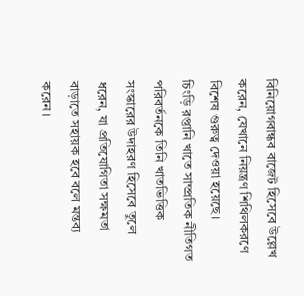বিনিয়োগবান্ধব বাজেট হিসেবে উল্লেখ করেন, যেখানে নিয়ন্ত্রণ শিথিলকরণে বিশেষ গুরুত্ব দেওয়া হয়েছে।
চিংড়ি রপ্তানি খাতে সাম্প্রতিক নীতিগত পরিবর্তনকে তিনি খাতভিত্তিক সংস্কারের উদাহরণ হিসেবে তুলে ধরেন, যা প্রতিযোগিতা সক্ষমতা বাড়াতে সহায়ক হবে বলে মন্তব্য করেন।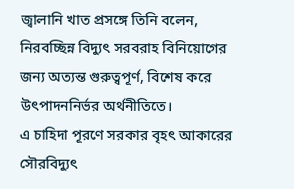জ্বালানি খাত প্রসঙ্গে তিনি বলেন, নিরবচ্ছিন্ন বিদ্যুৎ সরবরাহ বিনিয়োগের জন্য অত্যন্ত গুরুত্বপূর্ণ, বিশেষ করে উৎপাদননির্ভর অর্থনীতিতে।
এ চাহিদা পূরণে সরকার বৃহৎ আকারের সৌরবিদ্যুৎ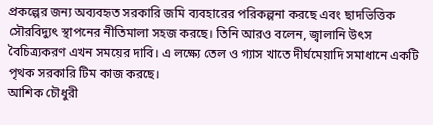প্রকল্পের জন্য অব্যবহৃত সরকারি জমি ব্যবহারের পরিকল্পনা করছে এবং ছাদভিত্তিক সৌরবিদ্যুৎ স্থাপনের নীতিমালা সহজ করছে। তিনি আরও বলেন, জ্বালানি উৎস বৈচিত্র্যকরণ এখন সময়ের দাবি। এ লক্ষ্যে তেল ও গ্যাস খাতে দীর্ঘমেয়াদি সমাধানে একটি পৃথক সরকারি টিম কাজ করছে।
আশিক চৌধুরী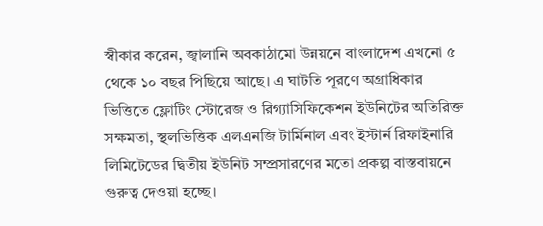স্বীকার করেন, জ্বালানি অবকাঠামো উন্নয়নে বাংলাদেশ এখনো ৫ থেকে ১০ বছর পিছিয়ে আছে। এ ঘাটতি পূরণে অগ্রাধিকার ভিত্তিতে ফ্লোটিং স্টোরেজ ও রিগ্যাসিফিকেশন ইউনিটের অতিরিক্ত সক্ষমতা, স্থলভিত্তিক এলএনজি টার্মিনাল এবং ইস্টার্ন রিফাইনারি লিমিটেডের দ্বিতীয় ইউনিট সম্প্রসারণের মতো প্রকল্প বাস্তবায়নে গুরুত্ব দেওয়া হচ্ছে।